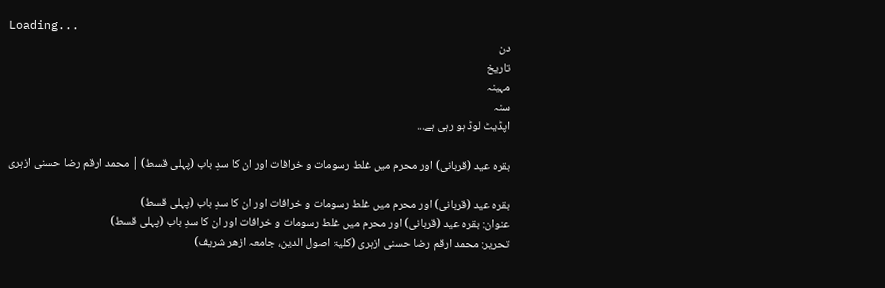Loading...
دن
تاریخ
مہینہ
سنہ
اپڈیٹ لوڈ ہو رہی ہے...

بقرہ عید (قربانی) اور محرم میں غلط رسومات و خرافات اور ان کا سدِ باب (پہلی قسط) | محمد ارقم رضا حسنی ازہری

بقرہ عید (قربانی) اور محرم میں غلط رسومات و خرافات اور ان کا سدِ باب (پہلی قسط)
عنوان: بقرہ عید (قربانی) اور محرم میں غلط رسومات و خرافات اور ان کا سدِ باب (پہلی قسط)
تحریر: محمد ارقم رضا حسنی ازہری (کلیۃ اصول الدین، جامعہ ازهر شریف)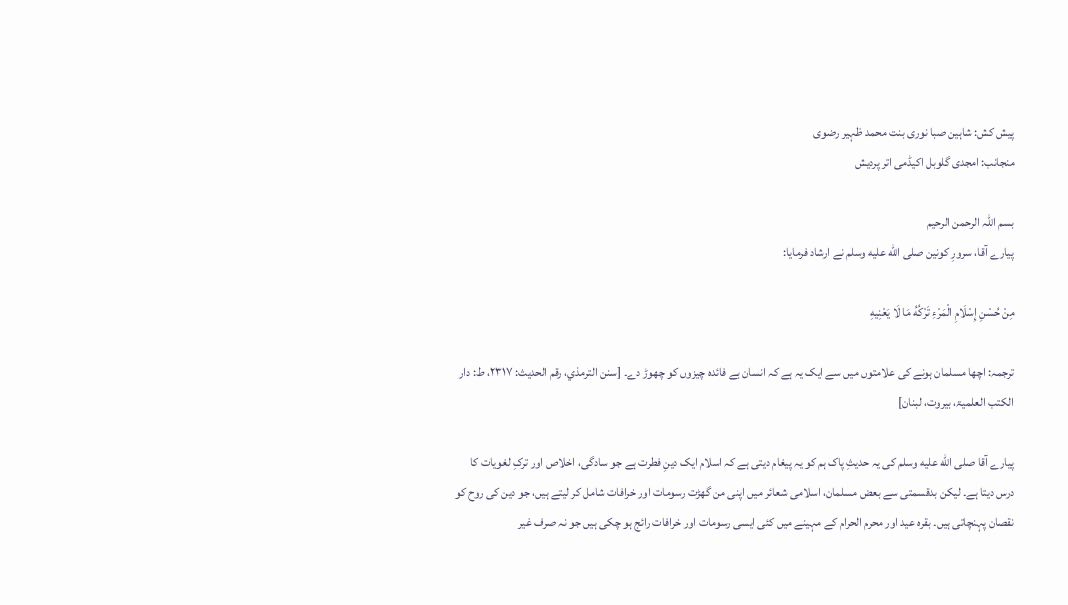پیش کش: شاہین صبا نوری بنت محمد ظہیر رضوی
منجانب: امجدی گلوبل اکیڈمی اتر پردیش

بسم اللہ الرحمن الرحیم
پیارے آقا، سرورِ کونین صلى الله عليه وسلم نے ارشاد فرمایا:

مِنْ حُسْنِ إِسْلَامِ الْمَرْءِ تَرْكُهُ مَا لَا يَعْنِيهِ

ترجمہ: اچھا مسلمان ہونے کی علامتوں میں سے ایک یہ ہے کہ انسان بے فائدہ چیزوں کو چھوڑ دے۔ [سنن الترمذي، رقم الحدیث: ۲۳۱۷، ط: دار الکتب العلمیۃ، بیروت، لبنان]

پیارے آقا صلى الله عليه وسلم کی یہ حدیثِ پاک ہم کو یہ پیغام دیتی ہے کہ اسلام ایک دینِ فطرت ہے جو سادگی، اخلاص اور ترکِ لغویات کا درس دیتا ہے۔ لیکن بدقسمتی سے بعض مسلمان، اسلامی شعائر میں اپنی من گھڑت رسومات اور خرافات شامل کر لیتے ہیں، جو دین کی روح کو نقصان پہنچاتی ہیں۔ بقرہ عید اور محرم الحرام کے مہینے میں کئی ایسی رسومات اور خرافات رائج ہو چکی ہیں جو نہ صرف غیر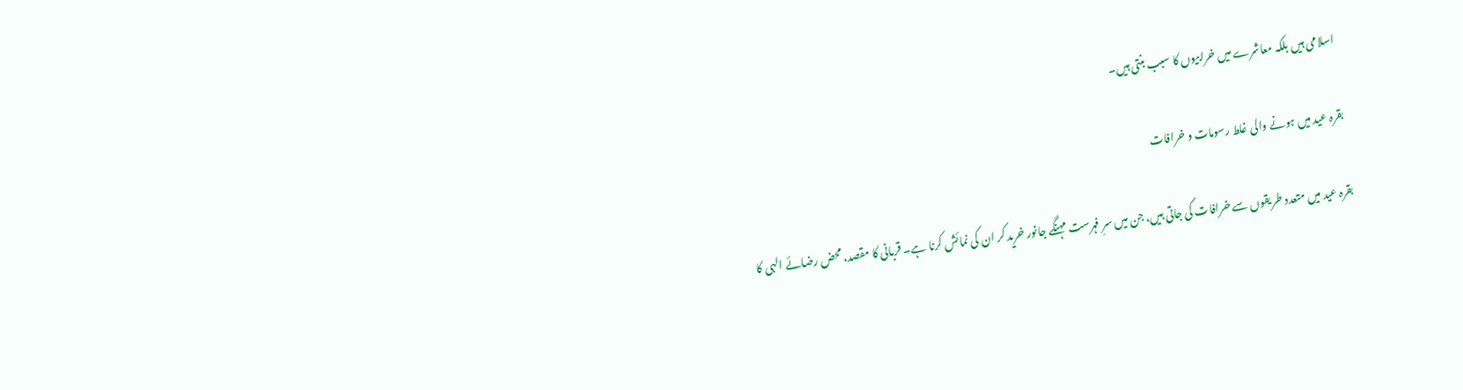اسلامی ہیں بلکہ معاشرے میں خرابیوں کا سبب بنتی ہیں۔

بقرہ عید میں ہونے والی غلط رسومات و خرافات

بقرہ عید میں متعدد طریقوں سے خرافات کی جاتی ہیں، جن میں سرِ فہرست مہنگے جانور خرید کر ان کی نمائش کرنا ہے۔ قربانی کا مقصد، محض رضائے الہی کا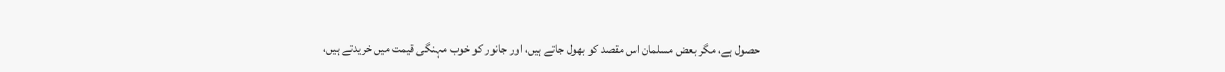حصول ہے، مگر بعض مسلمان اس مقصد کو بھول جاتے ہیں، اور جانور کو خوب مہنگی قیمت میں خریدتے ہیں،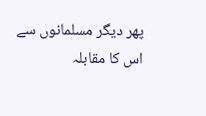پھر دیگر مسلمانوں سے اس کا مقابلہ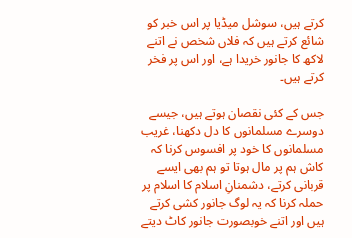کرتے ہیں، سوشل میڈیا پر اس خبر کو شائع کرتے ہیں کہ فلاں شخص نے اتنے لاکھ کا جانور خریدا ہے، اور اس پر فخر کرتے ہیں۔

جس کے کئی نقصان ہوتے ہیں، جیسے دوسرے مسلمانوں کا دل دکھنا، غریب مسلمانوں کا خود پر افسوس کرنا کہ کاش ہم پر مال ہوتا تو ہم بھی ایسے قربانی کرتے، دشمنانِ اسلام کا اسلام پر حملہ کرنا کہ یہ لوگ جانور کشی کرتے ہیں اور اتنے خوبصورت جانور کاٹ دیتے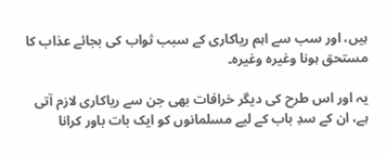ہیں، اور سب سے اہم ریاکاری کے سبب ثواب کی بجائے عذاب کا مستحق ہونا وغیرہ وغیرہ۔

یہ اور اس طرح کی دیگر خرافات بھی جن سے ریاکاری لازم آتی ہے، ان کے سدِ باب کے لیے مسلمانوں کو ایک بات باور کرانا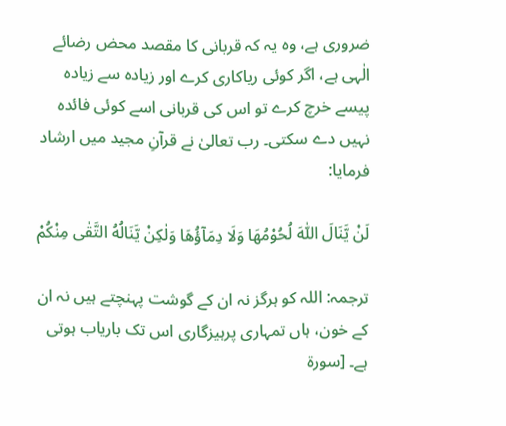ضروری ہے، وہ یہ کہ قربانی کا مقصد محض رضائے الٰہی ہے، اگر کوئی ریاکاری کرے اور زیادہ سے زیادہ پیسے خرچ کرے تو اس کی قربانی اسے کوئی فائدہ نہیں دے سکتی۔ رب تعالیٰ نے قرآنِ مجید میں ارشاد فرمایا:

لَنْ يَّنَالَ اللّٰهَ لُحُوْمُهَا وَلَا دِمَاۤؤُهَا وَلٰكِنْ يَّنَالُهُ التَّقٰى مِنْكُمْ

ترجمہ: اللہ کو ہرگز نہ ان کے گوشت پہنچتے ہیں نہ ان کے خون، ہاں تمہاری پرہیزگاری اس تک باریاب ہوتی ہے۔ [سورۃ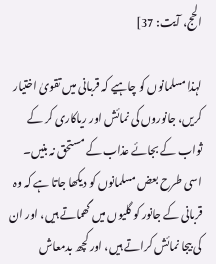الحج، آیت: 37]

لہذا مسلمانوں کو چاہیے کہ قربانی میں تقویٰ اختیار کریں، جانوروں کی نمائش اور ریاکاری کر کے ثواب کے بجائے عذاب کے مستحق نہ بنیں۔ اسی طرح بعض مسلمانوں کو دیکھا جاتا ہے کہ وہ قربانی کے جانور کو گلیوں میں گھماتے ہیں، اور ان کی بیجا نمائش کراتے ہیں، اور کچھ بدمعاش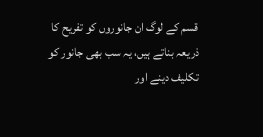قسم کے لوگ ان جانوروں کو تفریح کا ذریعہ بناتے ہیں، یہ سب بھی جانور کو تکلیف دینے اور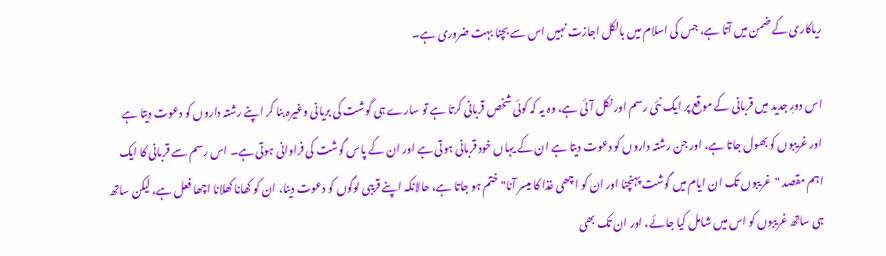ریاکاری کے ضمن میں آتا ہے، جس کی اسلام میں بالکل اجازت نہیں اس سے بچنا بہت ضروری ہے۔

اس دورِ جدید میں قربانی کے موقع پر ایک نئی رسم اور نکل آئی ہے، وہ یہ کہ کوئی شخص قربانی کرتا ہے تو سارے ہی گوشت کی بریانی وغیرہ بنا کر اپنے رشتہ داروں کو دعوت دیتا ہے اور غریبوں کو بھول جاتا ہے، اور جن رشتہ داروں کو دعوت دیتا ہے ان کے یہاں خود قربانی ہوتی ہے اور ان کے پاس گوشت کی فراوانی ہوتی ہے۔ اس رسم سے قربانی کا ایک اہم مقصد "غریبوں تک ان ایام میں گوشت پہنچنا اور ان کو اچھی غذا کا میسر آنا" ختم ہو جاتا ہے، حالانکہ اپنے قریبی لوگوں کو دعوت دینا، ان کو کھانا کھلانا اچھا فعل ہے، لیکن ساتھ ہی ساتھ غریبوں کو اس میں شامل کیا جائے، اور ان تک بھی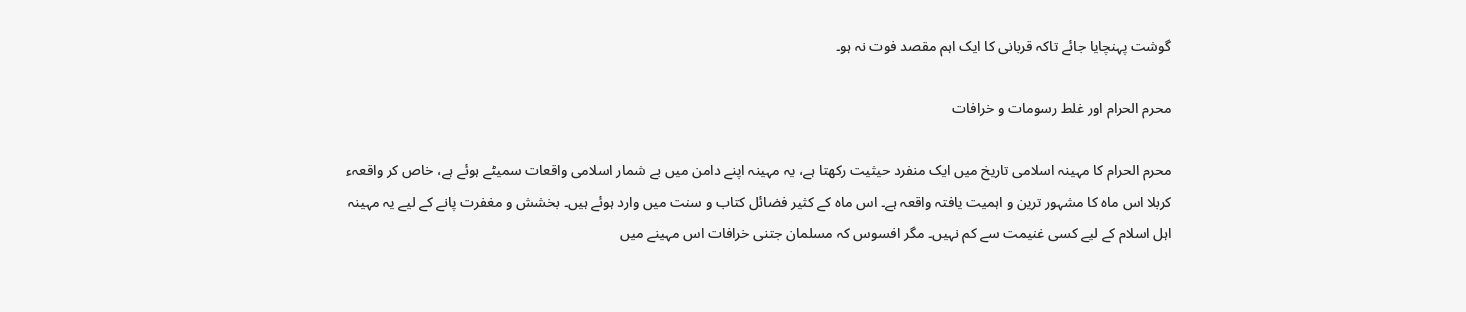گوشت پہنچایا جائے تاکہ قربانی کا ایک اہم مقصد فوت نہ ہو۔

محرم الحرام اور غلط رسومات و خرافات

محرم الحرام کا مہینہ اسلامی تاریخ میں ایک منفرد حیثیت رکھتا ہے، یہ مہینہ اپنے دامن میں بے شمار اسلامی واقعات سمیٹے ہوئے ہے، خاص کر واقعہء کربلا اس ماہ کا مشہور ترین و اہمیت یافتہ واقعہ ہے۔ اس ماہ کے کثیر فضائل کتاب و سنت میں وارد ہوئے ہیں۔ بخشش و مغفرت پانے کے لیے یہ مہینہ اہل اسلام کے لیے کسی غنیمت سے کم نہیں۔ مگر افسوس کہ مسلمان جتنی خرافات اس مہینے میں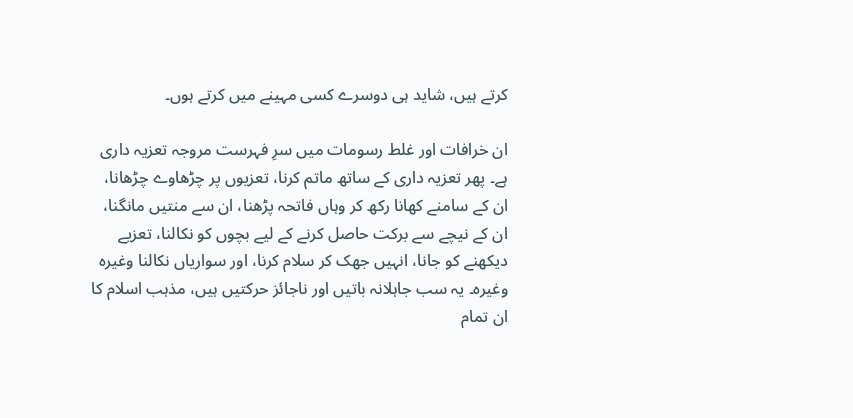کرتے ہیں، شاید ہی دوسرے کسی مہینے میں کرتے ہوں۔

ان خرافات اور غلط رسومات میں سرِ فہرست مروجہ تعزیہ داری ہے۔ پھر تعزیہ داری کے ساتھ ماتم کرنا، تعزیوں پر چڑھاوے چڑھانا، ان کے سامنے کھانا رکھ کر وہاں فاتحہ پڑھنا، ان سے منتیں مانگنا، ان کے نیچے سے برکت حاصل کرنے کے لیے بچوں کو نکالنا، تعزیے دیکھنے کو جانا، انہیں جھک کر سلام کرنا، اور سواریاں نکالنا وغیرہ وغیرہ۔ یہ سب جاہلانہ باتیں اور ناجائز حرکتیں ہیں، مذہب اسلام کا ان تمام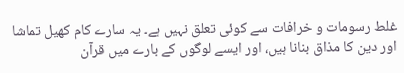غلط رسومات و خرافات سے کوئی تعلق نہیں ہے۔ یہ سارے کام کھیل تماشا اور دین کا مذاق بنانا ہیں، اور ایسے لوگوں کے بارے میں قرآن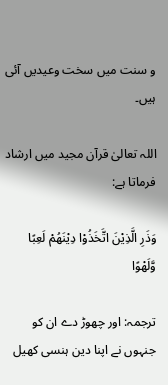و سنت میں سخت وعیدیں آئی ہیں۔

اللہ تعالیٰ قرآن مجید میں ارشاد فرماتا ہے:

وَذَرِ الَّذِیْنَ اتَّخَذُوْا دِیْنَهُمْ لَعِبًا وَّلَهْوًا

ترجمہ: اور چھوڑ دے ان کو جنہوں نے اپنا دین ہنسی کھیل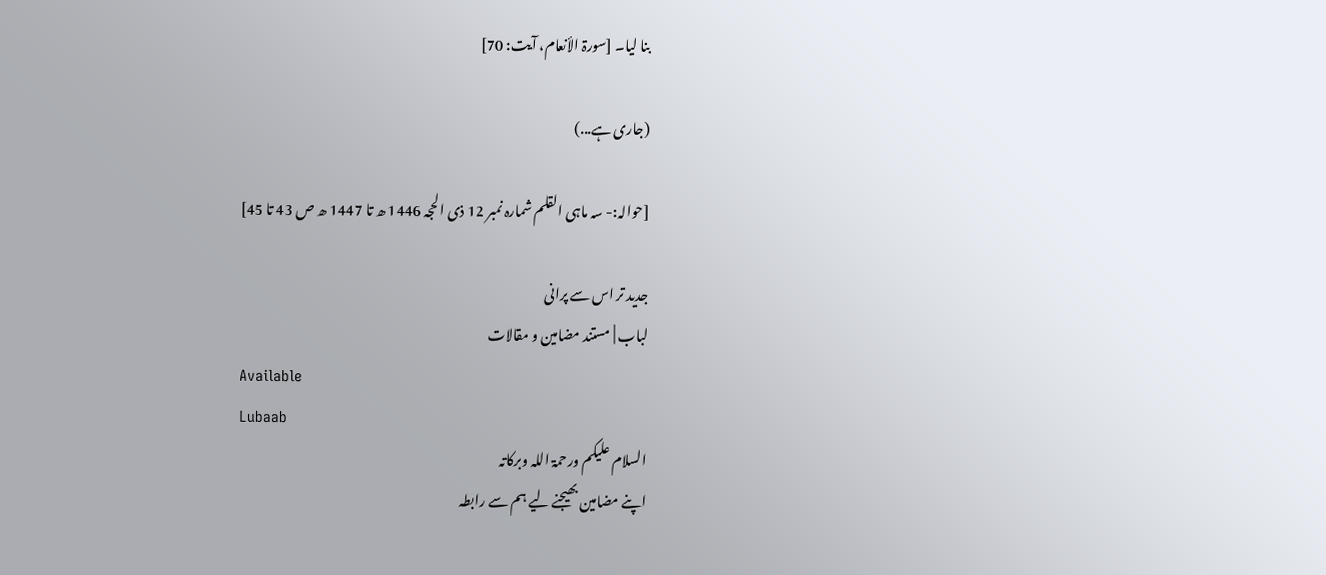بنا لیا۔ [سورۃ الأنعام، آیت: 70]

(جاری ہے...)

[حوالہ:- سہ ماہی القلم شمارہ نمبر 12 ذی الحجہ 1446 ھ تا 1447 ھ ص 43 تا 45]

جدید تر اس سے پرانی
لباب | مستند مضامین و مقالات
Available
Lubaab
السلام علیکم ورحمۃ اللہ وبرکاتہ
اپنے مضامین بھیجنے لیے ہم سے رابطہ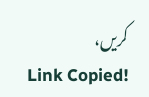کریں،
Link Copied!